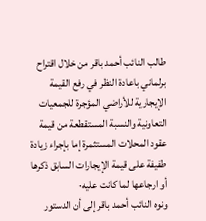طالب النائب أحمد باقر من خلال اقتراح برلماني باعادة النظر في رفع القيمة الإيجارية للأراضي المؤجرة للجمعيات التعاونية والنسبة المستقطعة من قيمة عقود المحلات المستثمرة إما بإجراء زيادة طفيفة على قيمة الإيجارات السابق ذكرها أو ارجاعها لما كانت عليه·
ونوه النائب أحمد باقر إلى أن الدستور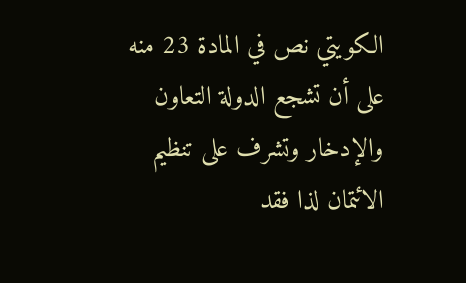الكويتي نص في المادة 23 منه على أن تشجع الدولة التعاون والإدخار وتشرف على تنظيم الائتمان لذا فقد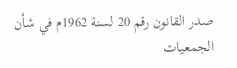صدر القانون رقم 20 لسنة 1962م في شأن الجمعيات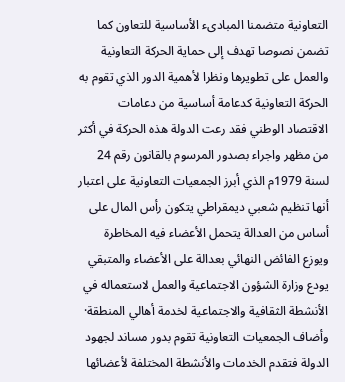التعاونية متضمنا المبادىء الأساسية للتعاون كما تضمن نصوصا تهدف إلى حماية الحركة التعاونية والعمل على تطويرها ونظرا لأهمية الدور الذي تقوم به الحركة التعاونية كدعامة أساسية من دعامات الاقتصاد الوطني فقد رعت الدولة هذه الحركة في أكثر من مظهر واجراء بصدور المرسوم بالقانون رقم 24 لسنة 1979م الذي أبرز الجمعيات التعاونية على اعتبار أنها تنظيم شعبي ديمقراطي يتكون رأس المال على أساس من العدالة يتحمل الأعضاء فيه المخاطرة ويوزع الفائض النهائي بعدالة على الأعضاء والمتبقي يودع وزارة الشؤون الاجتماعية والعمل لاستعماله في الأنشطة الثقافية والاجتماعية لخدمة أهالي المنطقة·
وأضاف الجمعيات التعاونية تقوم بدور مساند لجهود الدولة فتقدم الخدمات والأنشطة المختلفة لأعضائها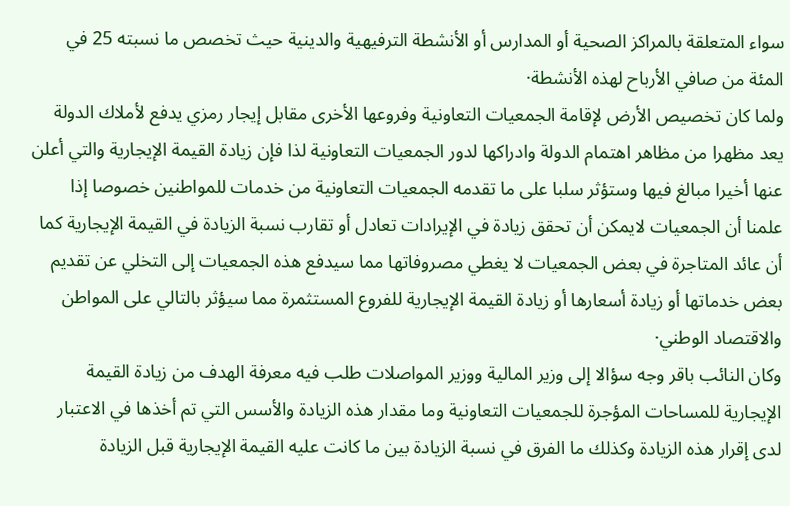سواء المتعلقة بالمراكز الصحية أو المدارس أو الأنشطة الترفيهية والدينية حيث تخصص ما نسبته 25 في المئة من صافي الأرباح لهذه الأنشطة·
ولما كان تخصيص الأرض لإقامة الجمعيات التعاونية وفروعها الأخرى مقابل إيجار رمزي يدفع لأملاك الدولة يعد مظهرا من مظاهر اهتمام الدولة وادراكها لدور الجمعيات التعاونية لذا فإن زيادة القيمة الإيجارية والتي أعلن عنها أخيرا مبالغ فيها وستؤثر سلبا على ما تقدمه الجمعيات التعاونية من خدمات للمواطنين خصوصا إذا علمنا أن الجمعيات لايمكن أن تحقق زيادة في الإيرادات تعادل أو تقارب نسبة الزيادة في القيمة الإيجارية كما أن عائد المتاجرة في بعض الجمعيات لا يغطي مصروفاتها مما سيدفع هذه الجمعيات إلى التخلي عن تقديم بعض خدماتها أو زيادة أسعارها أو زيادة القيمة الإيجارية للفروع المستثمرة مما سيؤثر بالتالي على المواطن والاقتصاد الوطني·
وكان النائب باقر وجه سؤالا إلى وزير المالية ووزير المواصلات طلب فيه معرفة الهدف من زيادة القيمة الإيجارية للمساحات المؤجرة للجمعيات التعاونية وما مقدار هذه الزيادة والأسس التي تم أخذها في الاعتبار لدى إقرار هذه الزيادة وكذلك ما الفرق في نسبة الزيادة بين ما كانت عليه القيمة الإيجارية قبل الزيادة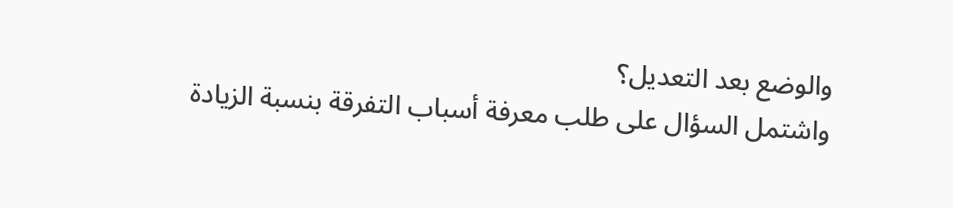والوضع بعد التعديل؟
واشتمل السؤال على طلب معرفة أسباب التفرقة بنسبة الزيادة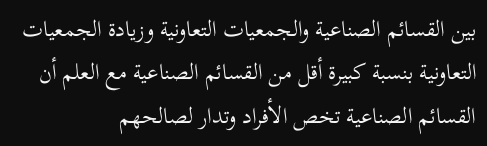بين القسائم الصناعية والجمعيات التعاونية وزيادة الجمعيات التعاونية بنسبة كبيرة أقل من القسائم الصناعية مع العلم أن القسائم الصناعية تخص الأفراد وتدار لصالحهم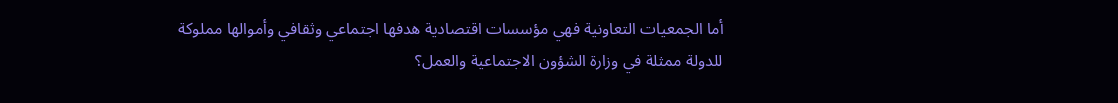أما الجمعيات التعاونية فهي مؤسسات اقتصادية هدفها اجتماعي وثقافي وأموالها مملوكة للدولة ممثلة في وزارة الشؤون الاجتماعية والعمل؟